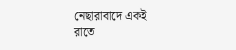নেছারাবাদে একই রাতে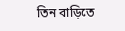তিন বাড়িতে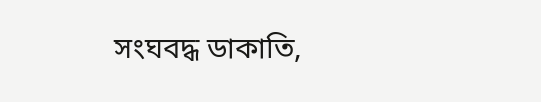সংঘবদ্ধ ডাকাতি,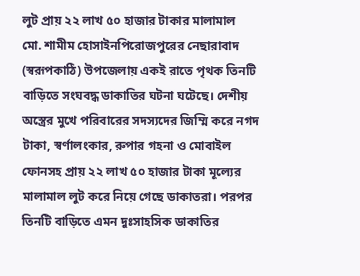লুট প্রায় ২২ লাখ ৫০ হাজার টাকার মালামাল
মো. শামীম হোসাইনপিরোজপুরের নেছারাবাদ (স্বরূপকাঠি) উপজেলায় একই রাতে পৃথক তিনটি বাড়িতে সংঘবদ্ধ ডাকাতির ঘটনা ঘটেছে। দেশীয় অস্ত্রের মুখে পরিবারের সদস্যদের জিম্মি করে নগদ টাকা, স্বর্ণালংকার, রুপার গহনা ও মোবাইল ফোনসহ প্রায় ২২ লাখ ৫০ হাজার টাকা মূল্যের মালামাল লুট করে নিয়ে গেছে ডাকাতরা। পরপর তিনটি বাড়িতে এমন দুঃসাহসিক ডাকাতির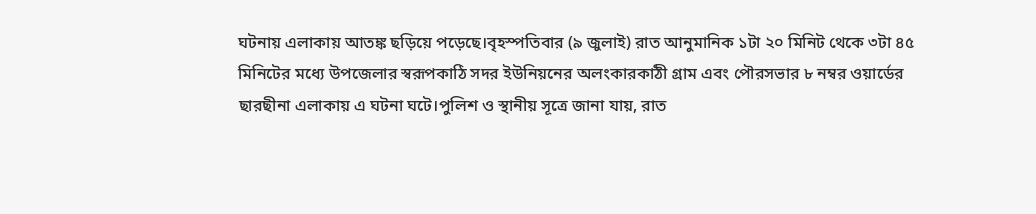ঘটনায় এলাকায় আতঙ্ক ছড়িয়ে পড়েছে।বৃহস্পতিবার (৯ জুলাই) রাত আনুমানিক ১টা ২০ মিনিট থেকে ৩টা ৪৫ মিনিটের মধ্যে উপজেলার স্বরূপকাঠি সদর ইউনিয়নের অলংকারকাঠী গ্রাম এবং পৌরসভার ৮ নম্বর ওয়ার্ডের ছারছীনা এলাকায় এ ঘটনা ঘটে।পুলিশ ও স্থানীয় সূত্রে জানা যায়, রাত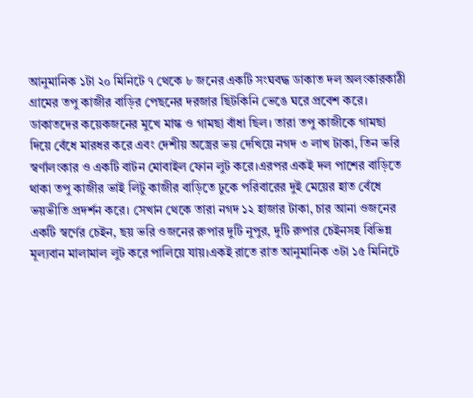আনুমানিক ১টা ২০ মিনিটে ৭ থেকে ৮ জনের একটি সংঘবদ্ধ ডাকাত দল অলংকারকাঠী গ্রামের তপু কাজীর বাড়ির পেছনের দরজার ছিটকিনি ভেঙে ঘরে প্রবেশ করে। ডাকাতদের কয়েকজনের মুখে মাস্ক ও গামছা বাঁধা ছিল। তারা তপু কাজীকে গামছা দিয়ে বেঁধে মারধর করে এবং দেশীয় অস্ত্রের ভয় দেখিয়ে নগদ ৩ লাখ টাকা, তিন ভরি স্বর্ণালংকার ও একটি বাটন মোবাইল ফোন লুট করে।এরপর একই দল পাশের বাড়িতে থাকা তপু কাজীর ভাই লিটু কাজীর বাড়িতে ঢুকে পরিবারের দুই মেয়ের হাত বেঁধে ভয়ভীতি প্রদর্শন করে। সেখান থেকে তারা নগদ ১২ হাজার টাকা, চার আনা ওজনের একটি স্বর্ণের চেইন, ছয় ভরি ওজনের রুপার দুটি নুপুর, দুটি রুপার চেইনসহ বিভিন্ন মূল্যবান মালামাল লুট করে পালিয়ে যায়।একই রাতে রাত আনুমানিক ৩টা ১৫ মিনিটে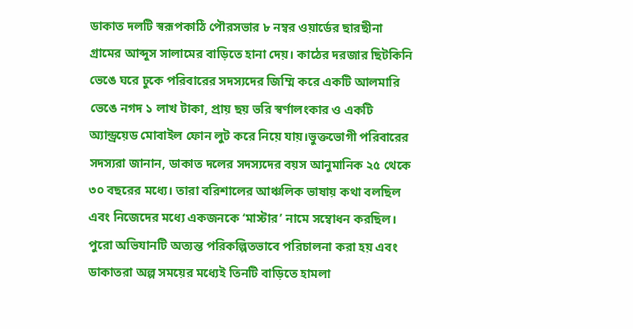ডাকাত দলটি স্বরূপকাঠি পৌরসভার ৮ নম্বর ওয়ার্ডের ছারছীনা গ্রামের আব্দুস সালামের বাড়িতে হানা দেয়। কাঠের দরজার ছিটকিনি ভেঙে ঘরে ঢুকে পরিবারের সদস্যদের জিম্মি করে একটি আলমারি ভেঙে নগদ ১ লাখ টাকা, প্রায় ছয় ভরি স্বর্ণালংকার ও একটি অ্যান্ড্রয়েড মোবাইল ফোন লুট করে নিয়ে যায়।ভুক্তভোগী পরিবারের সদস্যরা জানান, ডাকাত দলের সদস্যদের বয়স আনুমানিক ২৫ থেকে ৩০ বছরের মধ্যে। তারা বরিশালের আঞ্চলিক ভাষায় কথা বলছিল এবং নিজেদের মধ্যে একজনকে ‘মাস্টার’ নামে সম্বোধন করছিল। পুরো অভিযানটি অত্যন্ত পরিকল্পিতভাবে পরিচালনা করা হয় এবং ডাকাতরা অল্প সময়ের মধ্যেই তিনটি বাড়িতে হামলা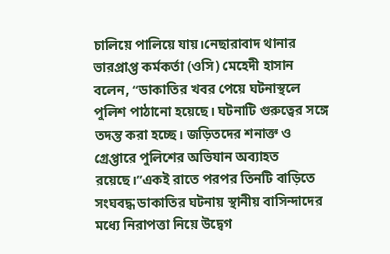চালিয়ে পালিয়ে যায়।নেছারাবাদ থানার ভারপ্রাপ্ত কর্মকর্তা (ওসি) মেহেদী হাসান বলেন, “ডাকাতির খবর পেয়ে ঘটনাস্থলে পুলিশ পাঠানো হয়েছে। ঘটনাটি গুরুত্বের সঙ্গে তদন্ত করা হচ্ছে। জড়িতদের শনাক্ত ও গ্রেপ্তারে পুলিশের অভিযান অব্যাহত রয়েছে।”একই রাতে পরপর তিনটি বাড়িতে সংঘবদ্ধ ডাকাতির ঘটনায় স্থানীয় বাসিন্দাদের মধ্যে নিরাপত্তা নিয়ে উদ্বেগ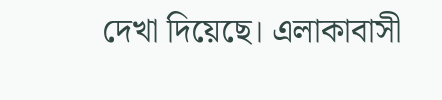দেখা দিয়েছে। এলাকাবাসী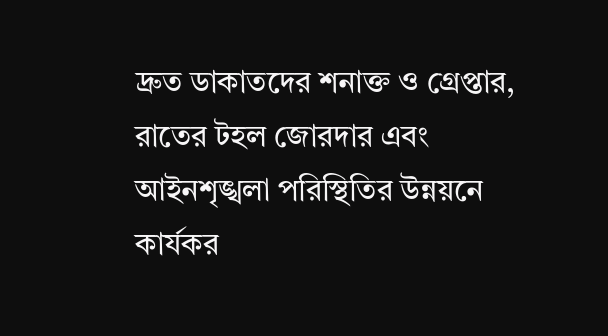দ্রুত ডাকাতদের শনাক্ত ও গ্রেপ্তার, রাতের টহল জোরদার এবং আইনশৃঙ্খলা পরিস্থিতির উন্নয়নে কার্যকর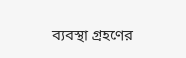ব্যবস্থা গ্রহণের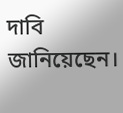দাবি জানিয়েছেন।